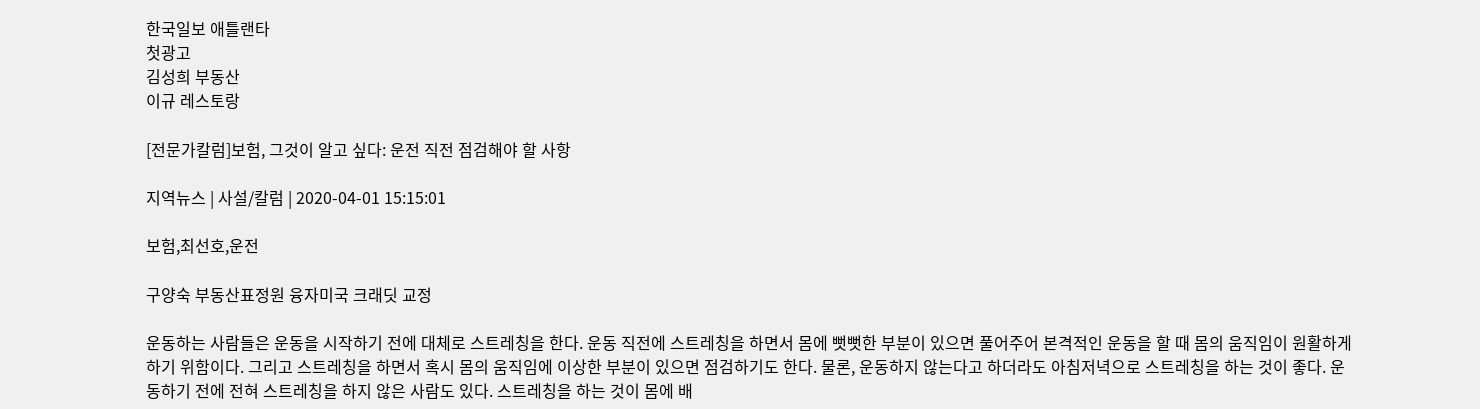한국일보 애틀랜타
첫광고
김성희 부동산
이규 레스토랑

[전문가칼럼]보험, 그것이 알고 싶다: 운전 직전 점검해야 할 사항

지역뉴스 | 사설/칼럼 | 2020-04-01 15:15:01

보험,최선호,운전

구양숙 부동산표정원 융자미국 크래딧 교정

운동하는 사람들은 운동을 시작하기 전에 대체로 스트레칭을 한다. 운동 직전에 스트레칭을 하면서 몸에 뻣뻣한 부분이 있으면 풀어주어 본격적인 운동을 할 때 몸의 움직임이 원활하게 하기 위함이다. 그리고 스트레칭을 하면서 혹시 몸의 움직임에 이상한 부분이 있으면 점검하기도 한다. 물론, 운동하지 않는다고 하더라도 아침저녁으로 스트레칭을 하는 것이 좋다. 운동하기 전에 전혀 스트레칭을 하지 않은 사람도 있다. 스트레칭을 하는 것이 몸에 배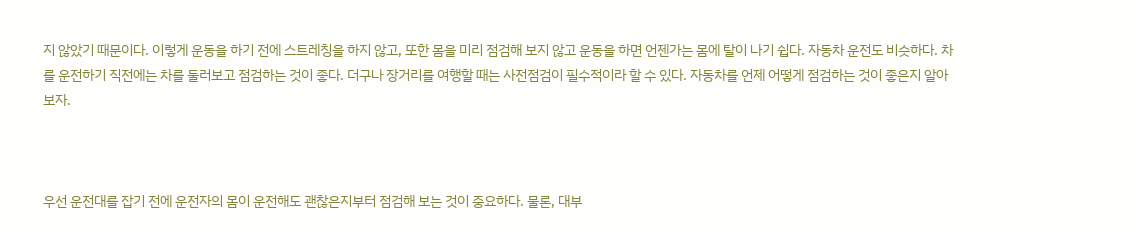지 않았기 때문이다. 이렇게 운동을 하기 전에 스트레칭을 하지 않고, 또한 몸을 미리 점검해 보지 않고 운동을 하면 언젠가는 몸에 탈이 나기 쉽다. 자동차 운전도 비슷하다. 차를 운전하기 직전에는 차를 둘러보고 점검하는 것이 좋다. 더구나 장거리를 여행할 때는 사전점검이 필수적이라 할 수 있다. 자동차를 언제 어떻게 점검하는 것이 좋은지 알아보자.



우선 운전대를 잡기 전에 운전자의 몸이 운전해도 괜찮은지부터 점검해 보는 것이 중요하다. 물론, 대부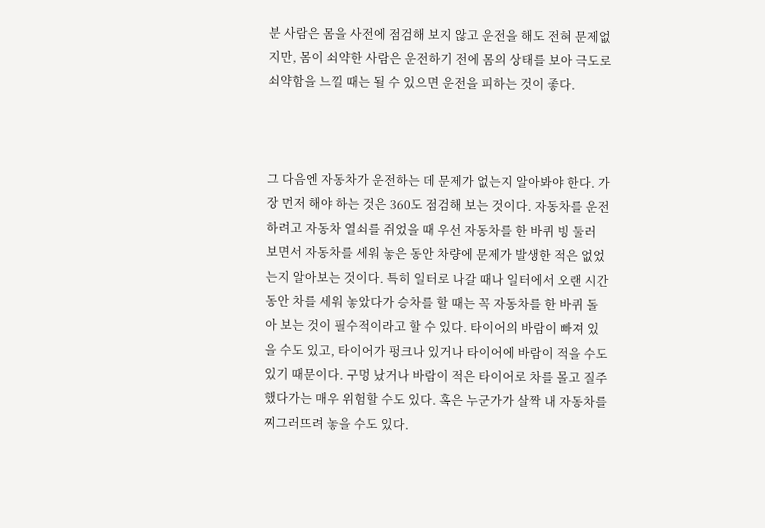분 사람은 몸을 사전에 점검해 보지 않고 운전을 해도 전혀 문제없지만, 몸이 쇠약한 사람은 운전하기 전에 몸의 상태를 보아 극도로 쇠약함을 느낄 때는 될 수 있으면 운전을 피하는 것이 좋다.



그 다음엔 자동차가 운전하는 데 문제가 없는지 알아봐야 한다. 가장 먼저 해야 하는 것은 360도 점검해 보는 것이다. 자동차를 운전하려고 자동차 열쇠를 쥐었을 때 우선 자동차를 한 바퀴 빙 둘러 보면서 자동차를 세워 놓은 동안 차량에 문제가 발생한 적은 없었는지 알아보는 것이다. 특히 일터로 나갈 때나 일터에서 오랜 시간 동안 차를 세워 놓았다가 승차를 할 때는 꼭 자동차를 한 바퀴 돌아 보는 것이 필수적이라고 할 수 있다. 타이어의 바람이 빠져 있을 수도 있고, 타이어가 펑크나 있거나 타이어에 바람이 적을 수도 있기 때문이다. 구멍 났거나 바람이 적은 타이어로 차를 몰고 질주했다가는 매우 위험할 수도 있다. 혹은 누군가가 살짝 내 자동차를 찌그러뜨려 놓을 수도 있다.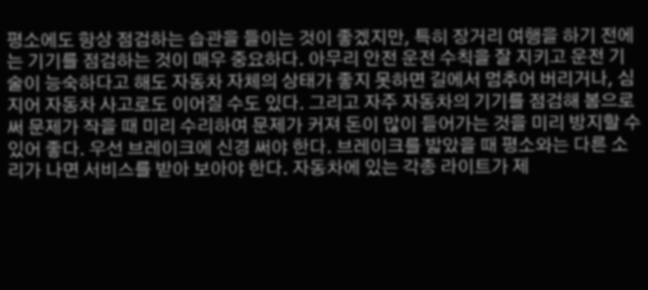평소에도 항상 점검하는 습관을 들이는 것이 좋겠지만, 특히 장거리 여행을 하기 전에는 기기를 점검하는 것이 매우 중요하다. 아무리 안전 운전 수칙을 잘 지키고 운전 기술이 능숙하다고 해도 자동차 자체의 상태가 좋지 못하면 길에서 멈추어 버리거나, 심지어 자동차 사고로도 이어질 수도 있다. 그리고 자주 자동차의 기기를 점검해 봄으로써 문제가 작을 때 미리 수리하여 문제가 커져 돈이 많이 들어가는 것을 미리 방지할 수 있어 좋다. 우선 브레이크에 신경 써야 한다. 브레이크를 밟았을 때 평소와는 다른 소리가 나면 서비스를 받아 보아야 한다. 자동차에 있는 각종 라이트가 제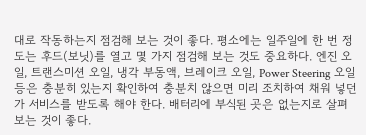대로 작동하는지 점검해 보는 것이 좋다. 평소에는 일주일에 한 번 정도는 후드(보닛)를 열고 몇 가지 점검해 보는 것도 중요하다. 엔진 오일, 트랜스미션 오일, 냉각 부동액, 브레이크 오일, Power Steering 오일 등은 충분히 있는지 확인하여 충분치 않으면 미리 조치하여 채워 넣던가 서비스를 받도록 해야 한다. 배터리에 부식된 곳은 없는지로 살펴 보는 것이 좋다.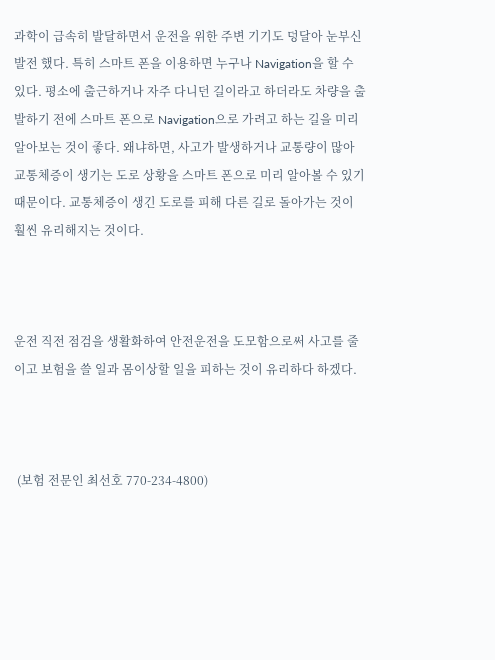과학이 급속히 발달하면서 운전을 위한 주변 기기도 덩달아 눈부신 발전 했다. 특히 스마트 폰을 이용하면 누구나 Navigation을 할 수 있다. 평소에 출근하거나 자주 다니던 길이라고 하더라도 차량을 출발하기 전에 스마트 폰으로 Navigation으로 가려고 하는 길을 미리 알아보는 것이 좋다. 왜냐하면, 사고가 발생하거나 교통량이 많아 교통체증이 생기는 도로 상황을 스마트 폰으로 미리 알아볼 수 있기 때문이다. 교통체증이 생긴 도로를 피해 다른 길로 돌아가는 것이 훨씬 유리해지는 것이다.



운전 직전 점검을 생활화하여 안전운전을 도모함으로써 사고를 줄이고 보험을 쓸 일과 몸이상할 일을 피하는 것이 유리하다 하겠다.



 (보험 전문인 최선호 770-234-4800)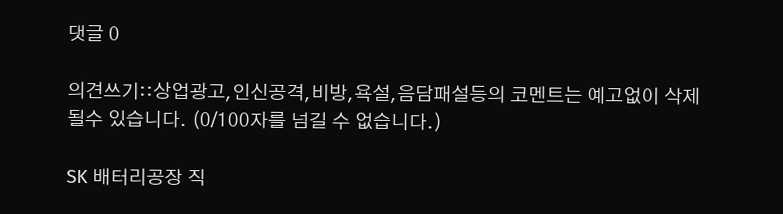댓글 0

의견쓰기::상업광고,인신공격,비방,욕설,음담패설등의 코멘트는 예고없이 삭제될수 있습니다. (0/100자를 넘길 수 없습니다.)

SK 배터리공장 직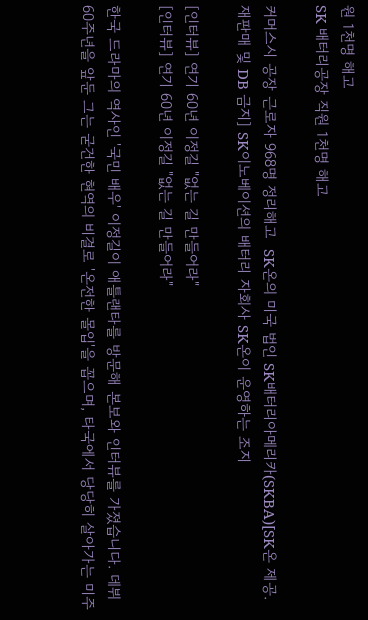원 1천명 해고
SK 배터리공장 직원 1천명 해고

커머스시 공장 근로자 968명 정리해고  SK온의 미국 법인 SK배터리아메리카(SKBA)[SK온 제공. 재판매 및 DB 금지] SK이노베이션의 배터리 자회사 SK온이 운영하는 조지

[인터뷰] 연기 60년 이정길 "없는 길 만들어라"
[인터뷰] 연기 60년 이정길 "없는 길 만들어라"

한국 드라마의 역사인 '국민 배우' 이정길이 애틀랜타를 방문해 본보와 인터뷰를 가졌습니다. 데뷔 60주년을 앞둔 그는 굳건한 현역의 비결로 '온전한 몰입'을 꼽으며, 타국에서 당당히 살아가는 미주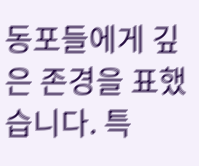동포들에게 깊은 존경을 표했습니다. 특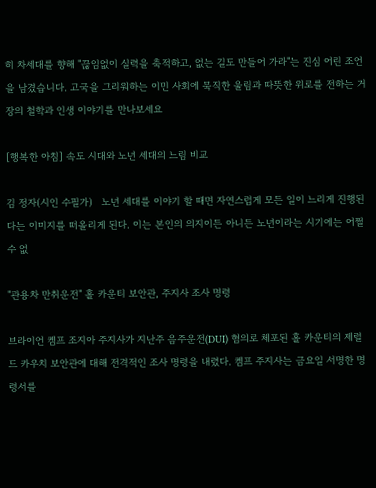히 차세대를 향해 "끊임없이 실력을 축적하고, 없는 길도 만들어 가라"는 진심 어린 조언을 남겼습니다. 고국을 그리워하는 이민 사회에 묵직한 울림과 따뜻한 위로를 전하는 거장의 철학과 인생 이야기를 만나보세요

[행복한 아침] 속도 시대와 노년 세대의 느림 비교

김 정자(시인 수필가)   노년 세대를 이야기 할 때면 자연스럽게 모든 일이 느리게 진행된다는 이미지를 떠올리게 된다. 이는 본인의 의지이든 아니든 노년이라는 시기에는 어쩔 수 없

"관용차 만취운전" 홀 카운티 보안관, 주지사 조사 명령

브라이언 켐프 조지아 주지사가 지난주 음주운전(DUI) 혐의로 체포된 홀 카운티의 제럴드 카우치 보안관에 대해 전격적인 조사 명령을 내렸다. 켐프 주지사는 금요일 서명한 명령서를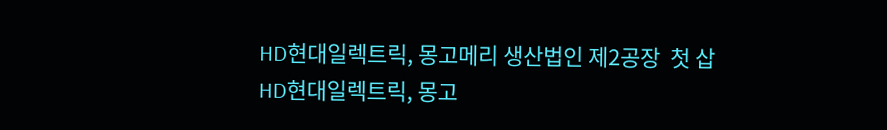HD현대일렉트릭, 몽고메리 생산법인 제2공장  첫 삽
HD현대일렉트릭, 몽고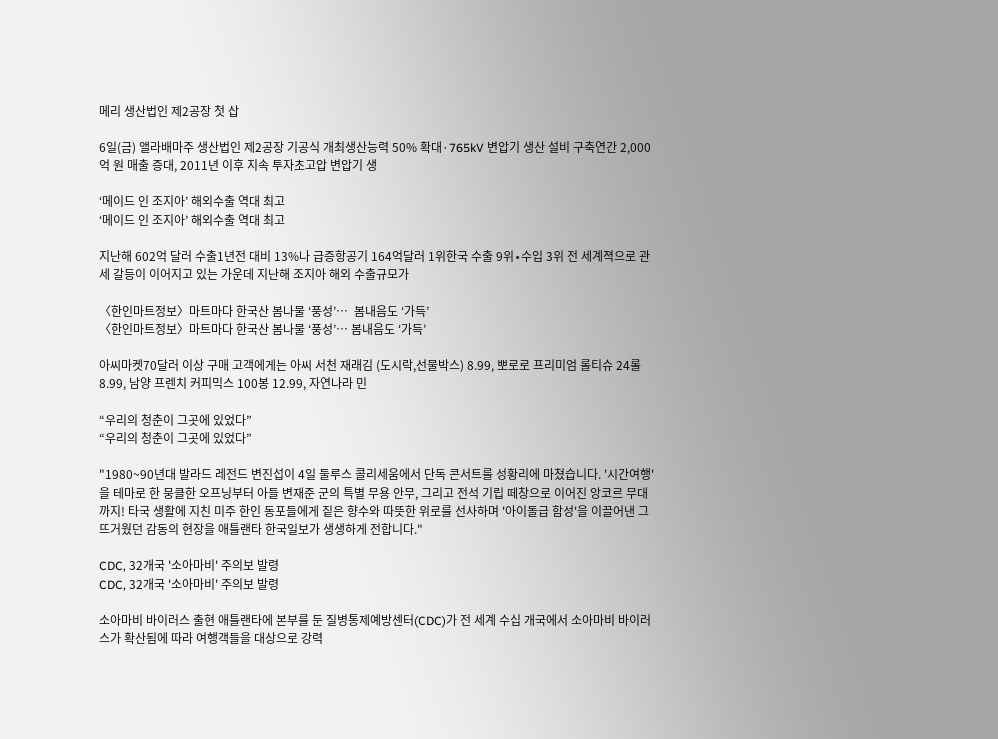메리 생산법인 제2공장 첫 삽

6일(금) 앨라배마주 생산법인 제2공장 기공식 개최생산능력 50% 확대·765kV 변압기 생산 설비 구축연간 2,000억 원 매출 증대, 2011년 이후 지속 투자초고압 변압기 생

‘메이드 인 조지아’ 해외수출 역대 최고
‘메이드 인 조지아’ 해외수출 역대 최고

지난해 602억 달러 수출1년전 대비 13%나 급증항공기 164억달러 1위한국 수출 9위∙수입 3위 전 세계젹으로 관세 갈등이 이어지고 있는 가운데 지난해 조지아 해외 수출규모가

〈한인마트정보〉마트마다 한국산 봄나물 ‘풍성’…  봄내음도 ‘가득’
〈한인마트정보〉마트마다 한국산 봄나물 ‘풍성’… 봄내음도 ‘가득’

아씨마켓70달러 이상 구매 고객에게는 아씨 서천 재래김 (도시락,선물박스) 8.99, 뽀로로 프리미엄 롤티슈 24롤8.99, 남양 프렌치 커피믹스 100봉 12.99, 자연나라 민

“우리의 청춘이 그곳에 있었다”
“우리의 청춘이 그곳에 있었다”

"1980~90년대 발라드 레전드 변진섭이 4일 둘루스 콜리세움에서 단독 콘서트를 성황리에 마쳤습니다. '시간여행'을 테마로 한 뭉클한 오프닝부터 아들 변재준 군의 특별 무용 안무, 그리고 전석 기립 떼창으로 이어진 앙코르 무대까지! 타국 생활에 지친 미주 한인 동포들에게 짙은 향수와 따뜻한 위로를 선사하며 '아이돌급 함성'을 이끌어낸 그 뜨거웠던 감동의 현장을 애틀랜타 한국일보가 생생하게 전합니다."

CDC, 32개국 '소아마비' 주의보 발령
CDC, 32개국 '소아마비' 주의보 발령

소아마비 바이러스 출현 애틀랜타에 본부를 둔 질병통제예방센터(CDC)가 전 세계 수십 개국에서 소아마비 바이러스가 확산됨에 따라 여행객들을 대상으로 강력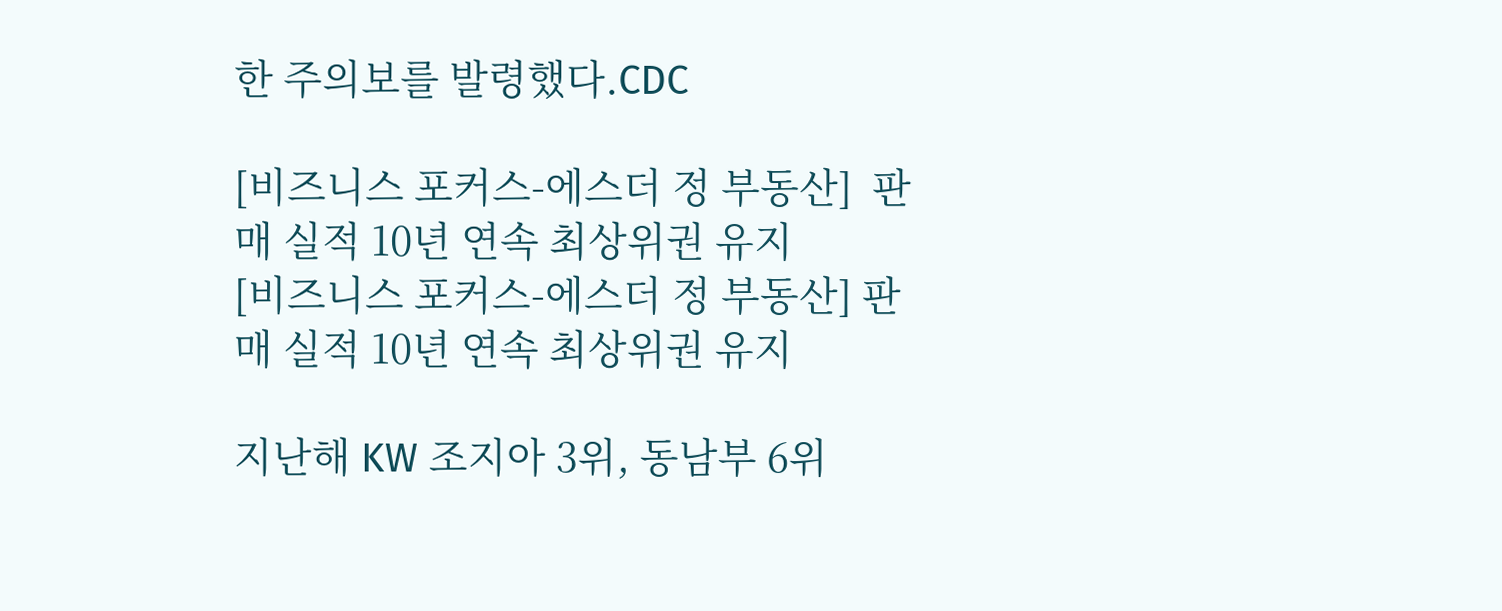한 주의보를 발령했다.CDC

[비즈니스 포커스-에스더 정 부동산]  판매 실적 10년 연속 최상위권 유지
[비즈니스 포커스-에스더 정 부동산] 판매 실적 10년 연속 최상위권 유지

지난해 KW 조지아 3위, 동남부 6위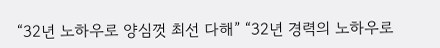“32년 노하우로 양심껏 최선 다해” “32년 경력의 노하우로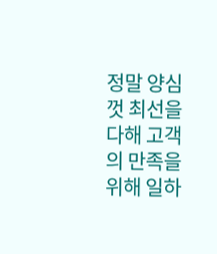정말 양심껏 최선을 다해 고객의 만족을 위해 일하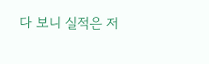다 보니 실적은 저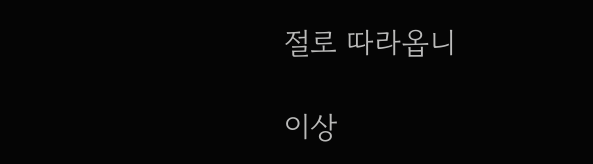절로 따라옵니

이상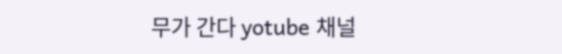무가 간다 yotube 채널